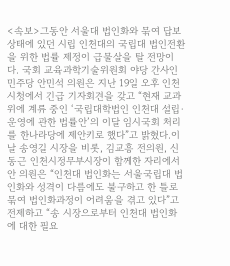<속보>그동안 서울대 법인화와 묶여 답보상태에 있던 시립 인천대의 국립대 법인전환을 위한 법률 제정이 급물살을 탈 전망이다. 국회 교육과학기술위원회 야당 간사인 민주당 안민석 의원은 지난 19일 오후 인천시청에서 긴급 기자회견을 갖고 “현재 교과위에 계류 중인 ‘국립대학법인 인천대 설립·운영에 관한 법률안’의 이달 임시국회 처리를 한나라당에 제안키로 했다”고 밝혔다.이날 송영길 시장을 비롯, 김교흥 전의원, 신동근 인천시정무부시장이 함께한 자리에서 안 의원은 “인천대 법인화는 서울국립대 법인화와 성격이 다름에도 불구하고 한 틀로 묶여 법인화과정이 어려움을 겪고 있다”고 전제하고 “송 시장으로부터 인천대 법인화에 대한 필요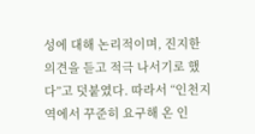성에 대해 논리적이며, 진지한 의견을 듣고 적극 나서기로 했다”고 덧붙였다. 따라서 “인천지역에서 꾸준히 요구해 온 인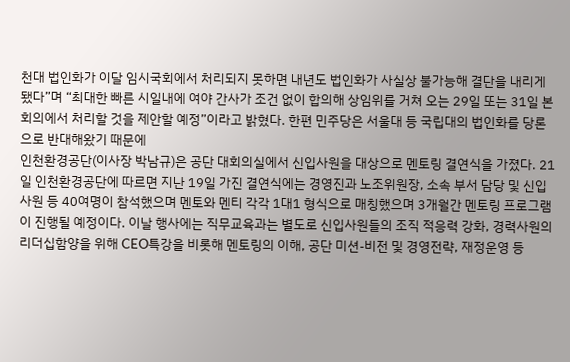천대 법인화가 이달 임시국회에서 처리되지 못하면 내년도 법인화가 사실상 불가능해 결단을 내리게 됐다”며 “최대한 빠른 시일내에 여야 간사가 조건 없이 합의해 상임위를 거쳐 오는 29일 또는 31일 본회의에서 처리할 것을 제안할 예정”이라고 밝혔다. 한편 민주당은 서울대 등 국립대의 법인화를 당론으로 반대해왔기 때문에
인천환경공단(이사장 박남규)은 공단 대회의실에서 신입사원을 대상으로 멘토링 결연식을 가졌다. 21일 인천환경공단에 따르면 지난 19일 가진 결연식에는 경영진과 노조위원장, 소속 부서 담당 및 신입사원 등 40여명이 참석했으며 멘토와 멘티 각각 1대1 형식으로 매칭했으며 3개월간 멘토링 프로그램이 진행될 예정이다. 이날 행사에는 직무교육과는 별도로 신입사원들의 조직 적응력 강화, 경력사원의 리더십함양을 위해 CEO특강을 비롯해 멘토링의 이해, 공단 미션-비전 및 경영전략, 재정운영 등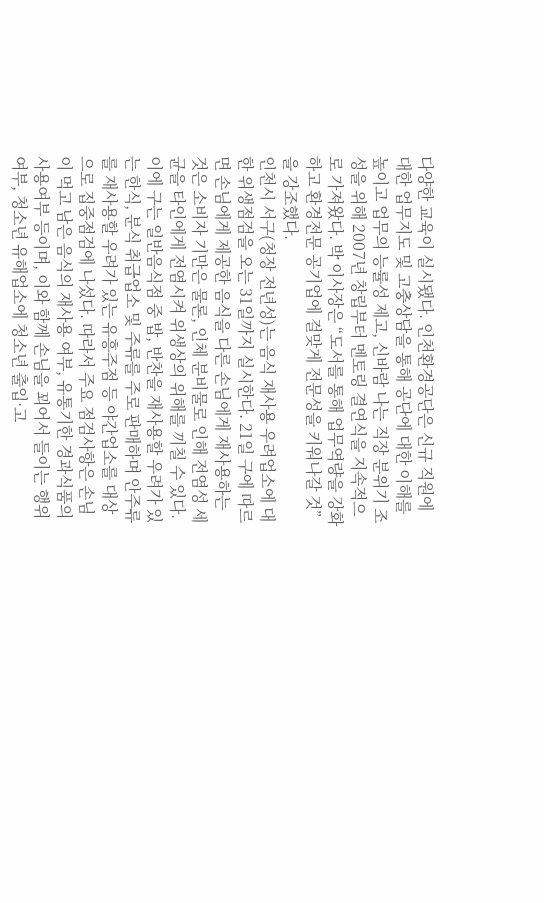다양한 교육이 실시됐다. 인천환경공단은 신규 직원에 대한 업무지도 및 고충상담을 통해 공단에 대한 이해를 높이고 업무의 능률성 제고, 신바람 나는 직장 분위기 조성을 위해 2007년 창립부터 멘토링 결연식을 지속적으로 가져왔다. 박 이사장은 “도서를 통해 업무역량을 강화하고 환경전문 공기업에 걸맞게 전문성을 키워나갈 것”을 강조했다.
인천시 서구(청장 전년성)는 음식 재사용 우려업소에 대한 위생점검을 오는 31일까지 실시한다. 21일 구에 따르면 손님에게 제공한 음식을 다른 손님에게 재사용하는 것은 소비자 기만은 물론, 인체 분비물로 인해 전염성 세균을 타인에게 전염시켜 위생상의 위해를 끼칠 수 있다. 이에 구는 일반음식점 중 밥, 반찬을 재사용할 우려가 있는 한식, 분식 취급업소 및 주류를 주로 판매하며 안주류를 재사용할 우려가 있는 유흥주점 등 야간업소를 대상으로 집중점검에 나섰다. 따라서 주요 점검사항은 손님이 먹고 남은 음식의 재사용 여부, 유통기한 경과식품의 사용여부 등이며, 이와 함께 손님을 꾀어서 들이는 행위 여부, 청소년 유해업소에 청소년 출입·고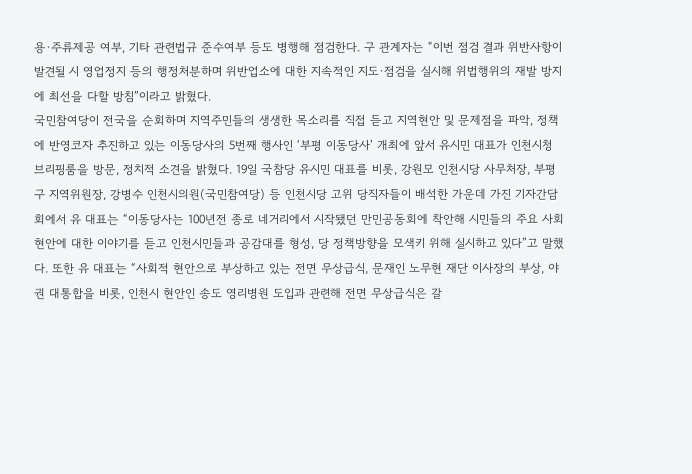용·주류제공 여부, 기타 관련법규 준수여부 등도 병행해 점검한다. 구 관계자는 “이번 점검 결과 위반사항이 발견될 시 영업정지 등의 행정처분하며 위반업소에 대한 지속적인 지도·점검을 실시해 위법행위의 재발 방지에 최선을 다할 방침”이라고 밝혔다.
국민참여당이 전국을 순회하며 지역주민들의 생생한 목소리를 직접 듣고 지역현안 및 문제점을 파악, 정책에 반영코자 추진하고 있는 이동당사의 5번째 행사인 ‘부평 이동당사’ 개최에 앞서 유시민 대표가 인천시청 브리핑룸을 방문, 정치적 소견을 밝혔다. 19일 국참당 유시민 대표를 비롯, 강원모 인천시당 사무처장, 부평구 지역위원장, 강병수 인천시의원(국민참여당) 등 인천시당 고위 당직자들이 배석한 가운데 가진 기자간담회에서 유 대표는 “이동당사는 100년전 종로 네거리에서 시작됐던 만민공동회에 착안해 시민들의 주요 사회현안에 대한 이야기를 듣고 인천시민들과 공감대를 형성, 당 정책방향을 모색키 위해 실시하고 있다”고 말했다. 또한 유 대표는 “사회적 현안으로 부상하고 있는 전면 무상급식, 문재인 노무현 재단 이사장의 부상, 야권 대통합을 비롯, 인천시 현안인 송도 영리병원 도입과 관련해 전면 무상급식은 갈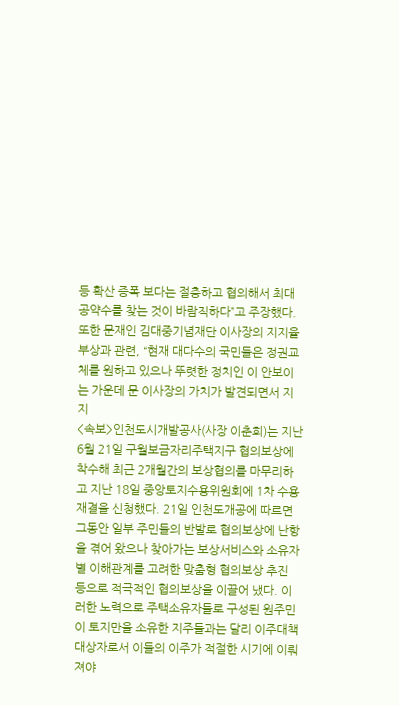등 확산 증폭 보다는 절충하고 협의해서 최대공약수를 찾는 것이 바람직하다”고 주장했다. 또한 문재인 김대중기념재단 이사장의 지지율 부상과 관련, “현재 대다수의 국민들은 정권교체를 원하고 있으나 뚜렷한 정치인 이 안보이는 가운데 문 이사장의 가치가 발견되면서 지지
<속보>인천도시개발공사(사장 이춘희)는 지난 6월 21일 구월보금자리주택지구 협의보상에 착수해 최근 2개월간의 보상협의를 마무리하고 지난 18일 중앙토지수용위원회에 1차 수용재결을 신청했다. 21일 인천도개공에 따르면 그동안 일부 주민들의 반발로 협의보상에 난항을 겪어 왔으나 찾아가는 보상서비스와 소유자별 이해관계를 고려한 맞춤형 협의보상 추진 등으로 적극적인 협의보상을 이끌어 냈다. 이러한 노력으로 주택소유자들로 구성된 원주민이 토지만을 소유한 지주들과는 달리 이주대책대상자로서 이들의 이주가 적절한 시기에 이뤄져야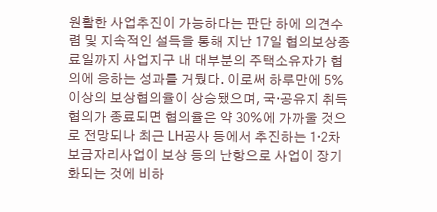원활한 사업추진이 가능하다는 판단 하에 의견수렴 및 지속적인 설득을 통해 지난 17일 협의보상종료일까지 사업지구 내 대부분의 주택소유자가 협의에 응하는 성과를 거뒀다. 이로써 하루만에 5% 이상의 보상협의율이 상승됐으며, 국·공유지 취득협의가 종료되면 협의율은 약 30%에 가까울 것으로 전망되나 최근 LH공사 등에서 추진하는 1·2차 보금자리사업이 보상 등의 난항으로 사업이 장기화되는 것에 비하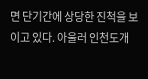면 단기간에 상당한 진척을 보이고 있다. 아울러 인천도개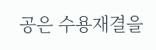공은 수용재결을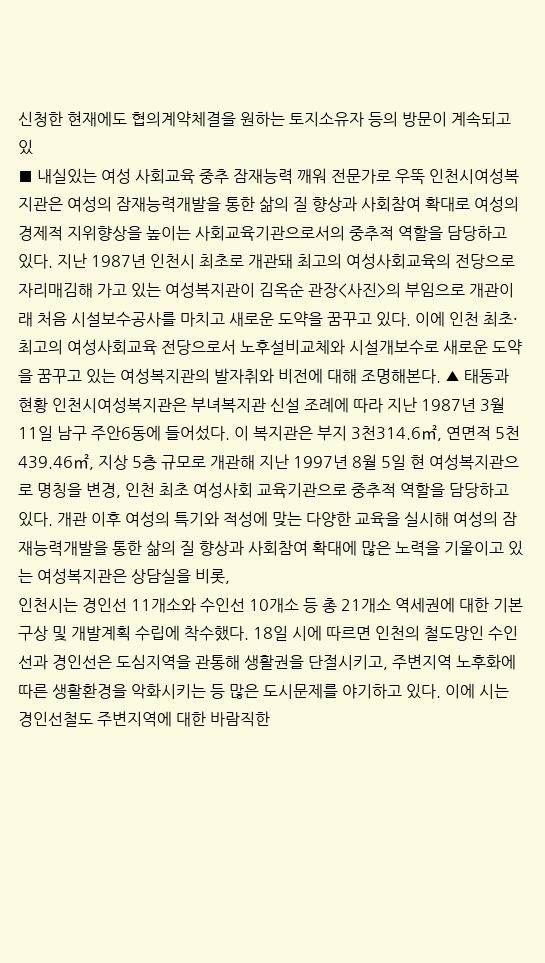신청한 현재에도 협의계약체결을 원하는 토지소유자 등의 방문이 계속되고 있
■ 내실있는 여성 사회교육 중추 잠재능력 깨워 전문가로 우뚝 인천시여성복지관은 여성의 잠재능력개발을 통한 삶의 질 향상과 사회참여 확대로 여성의 경제적 지위향상을 높이는 사회교육기관으로서의 중추적 역할을 담당하고 있다. 지난 1987년 인천시 최초로 개관돼 최고의 여성사회교육의 전당으로 자리매김해 가고 있는 여성복지관이 김옥순 관장<사진>의 부임으로 개관이래 처음 시설보수공사를 마치고 새로운 도약을 꿈꾸고 있다. 이에 인천 최초·최고의 여성사회교육 전당으로서 노후설비교체와 시설개보수로 새로운 도약을 꿈꾸고 있는 여성복지관의 발자취와 비전에 대해 조명해본다. ▲ 태동과 현황 인천시여성복지관은 부녀복지관 신설 조례에 따라 지난 1987년 3월 11일 남구 주안6동에 들어섰다. 이 복지관은 부지 3천314.6㎡, 연면적 5천439.46㎡, 지상 5층 규모로 개관해 지난 1997년 8월 5일 현 여성복지관으로 명칭을 변경, 인천 최초 여성사회 교육기관으로 중추적 역할을 담당하고 있다. 개관 이후 여성의 특기와 적성에 맞는 다양한 교육을 실시해 여성의 잠재능력개발을 통한 삶의 질 향상과 사회참여 확대에 많은 노력을 기울이고 있는 여성복지관은 상담실을 비롯,
인천시는 경인선 11개소와 수인선 10개소 등 총 21개소 역세권에 대한 기본구상 및 개발계획 수립에 착수했다. 18일 시에 따르면 인천의 철도망인 수인선과 경인선은 도심지역을 관통해 생활권을 단절시키고, 주변지역 노후화에 따른 생활환경을 악화시키는 등 많은 도시문제를 야기하고 있다. 이에 시는 경인선철도 주변지역에 대한 바람직한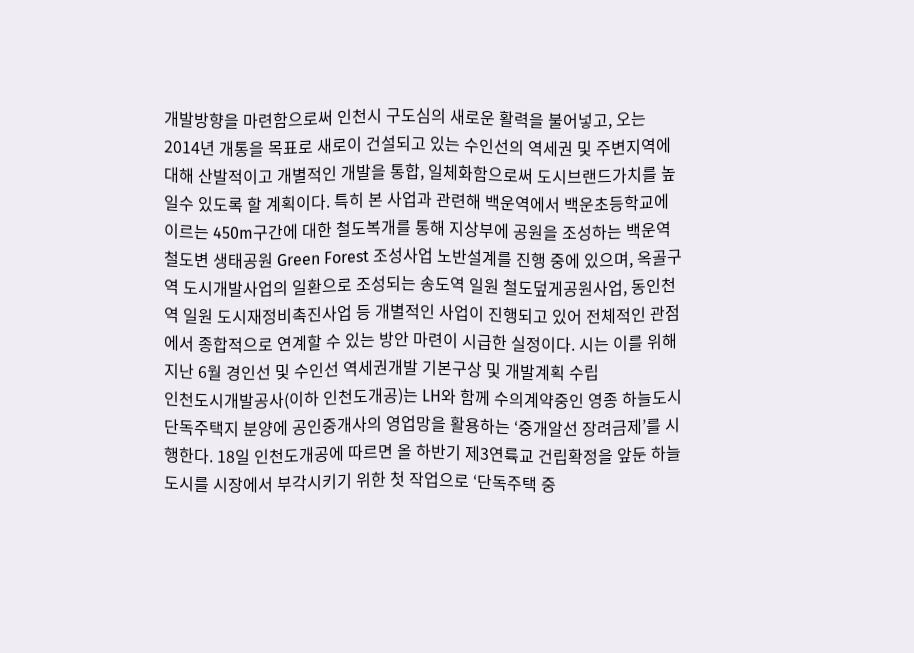개발방향을 마련함으로써 인천시 구도심의 새로운 활력을 불어넣고, 오는 2014년 개통을 목표로 새로이 건설되고 있는 수인선의 역세권 및 주변지역에 대해 산발적이고 개별적인 개발을 통합, 일체화함으로써 도시브랜드가치를 높일수 있도록 할 계획이다. 특히 본 사업과 관련해 백운역에서 백운초등학교에 이르는 450m구간에 대한 철도복개를 통해 지상부에 공원을 조성하는 백운역 철도변 생태공원 Green Forest 조성사업 노반설계를 진행 중에 있으며, 옥골구역 도시개발사업의 일환으로 조성되는 송도역 일원 철도덮게공원사업, 동인천역 일원 도시재정비촉진사업 등 개별적인 사업이 진행되고 있어 전체적인 관점에서 종합적으로 연계할 수 있는 방안 마련이 시급한 실정이다. 시는 이를 위해 지난 6월 경인선 및 수인선 역세권개발 기본구상 및 개발계획 수립
인천도시개발공사(이하 인천도개공)는 LH와 함께 수의계약중인 영종 하늘도시 단독주택지 분양에 공인중개사의 영업망을 활용하는 ‘중개알선 장려금제’를 시행한다. 18일 인천도개공에 따르면 올 하반기 제3연륙교 건립확정을 앞둔 하늘도시를 시장에서 부각시키기 위한 첫 작업으로 ‘단독주택 중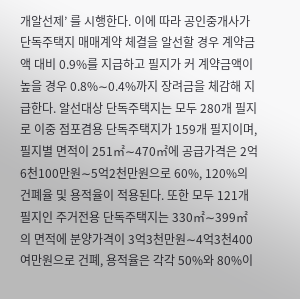개알선제’ 를 시행한다. 이에 따라 공인중개사가 단독주택지 매매계약 체결을 알선할 경우 계약금액 대비 0.9%를 지급하고 필지가 커 계약금액이 높을 경우 0.8%∼0.4%까지 장려금을 체감해 지급한다. 알선대상 단독주택지는 모두 280개 필지로 이중 점포겸용 단독주택지가 159개 필지이며, 필지별 면적이 251㎡∼470㎡에 공급가격은 2억6천100만원∼5억2천만원으로 60%, 120%의 건폐율 및 용적율이 적용된다. 또한 모두 121개 필지인 주거전용 단독주택지는 330㎡∼399㎡의 면적에 분양가격이 3억3천만원∼4억3천400여만원으로 건폐, 용적율은 각각 50%와 80%이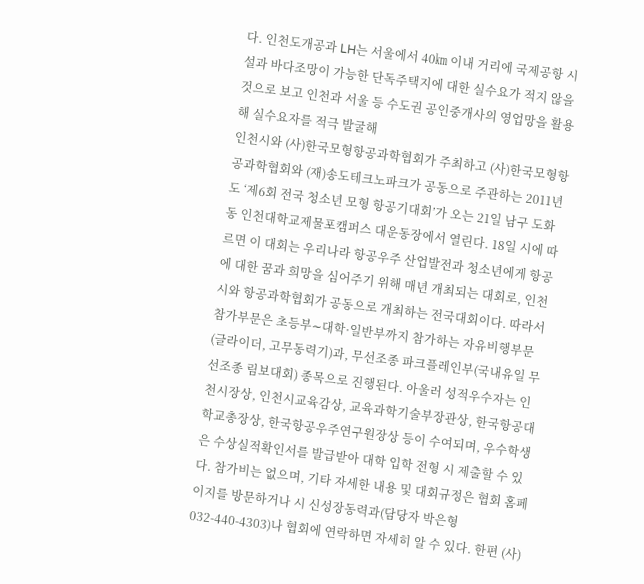다. 인천도개공과 LH는 서울에서 40㎞ 이내 거리에 국제공항 시설과 바다조망이 가능한 단독주택지에 대한 실수요가 적지 않을 것으로 보고 인천과 서울 등 수도권 공인중개사의 영업망을 활용해 실수요자를 적극 발굴해
인천시와 (사)한국모형항공과학협회가 주최하고 (사)한국모형항공과학협회와 (재)송도테크노파크가 공동으로 주관하는 2011년도 ‘제6회 전국 청소년 모형 항공기대회’가 오는 21일 남구 도화동 인천대학교제물포캠퍼스 대운동장에서 열린다. 18일 시에 따르면 이 대회는 우리나라 항공우주 산업발전과 청소년에게 항공에 대한 꿈과 희망을 심어주기 위해 매년 개최되는 대회로, 인천시와 항공과학협회가 공동으로 개최하는 전국대회이다. 따라서 참가부문은 초등부∼대학·일반부까지 참가하는 자유비행부문(글라이더, 고무동력기)과, 무선조종 파크플레인부(국내유일 무선조종 림보대회) 종목으로 진행된다. 아울러 성적우수자는 인천시장상, 인천시교육감상, 교육과학기술부장관상, 한국항공대학교총장상, 한국항공우주연구원장상 등이 수여되며, 우수학생은 수상실적확인서를 발급받아 대학 입학 전형 시 제출할 수 있다. 참가비는 없으며, 기타 자세한 내용 및 대회규정은 협회 홈페이지를 방문하거나 시 신성장동력과(담당자 박은형 032-440-4303)나 협회에 연락하면 자세히 알 수 있다. 한편 (사)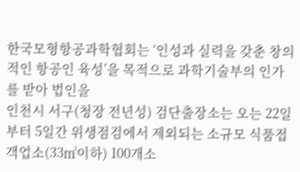한국모형항공과학협회는 ‘인성과 실력을 갖춘 창의적인 항공인 육성’을 목적으로 과학기술부의 인가를 받아 법인을
인천시 서구(청장 전년성) 검단출장소는 오는 22일부터 5일간 위생점검에서 제외되는 소규모 식품접객업소(33㎡이하) 100개소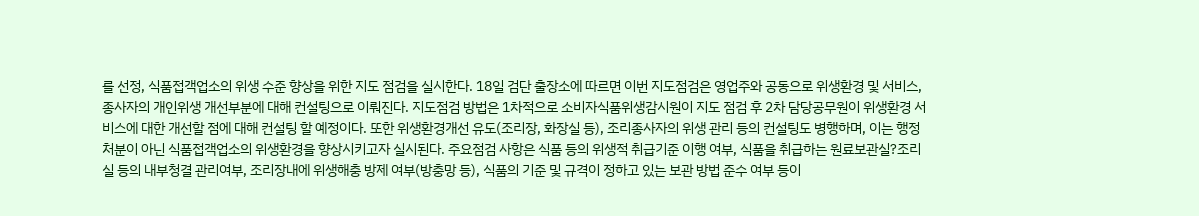를 선정, 식품접객업소의 위생 수준 향상을 위한 지도 점검을 실시한다. 18일 검단 출장소에 따르면 이번 지도점검은 영업주와 공동으로 위생환경 및 서비스, 종사자의 개인위생 개선부분에 대해 컨설팅으로 이뤄진다. 지도점검 방법은 1차적으로 소비자식품위생감시원이 지도 점검 후 2차 담당공무원이 위생환경 서비스에 대한 개선할 점에 대해 컨설팅 할 예정이다. 또한 위생환경개선 유도(조리장, 화장실 등), 조리종사자의 위생 관리 등의 컨설팅도 병행하며, 이는 행정처분이 아닌 식품접객업소의 위생환경을 향상시키고자 실시된다. 주요점검 사항은 식품 등의 위생적 취급기준 이행 여부, 식품을 취급하는 원료보관실?조리실 등의 내부청결 관리여부, 조리장내에 위생해충 방제 여부(방충망 등), 식품의 기준 및 규격이 정하고 있는 보관 방법 준수 여부 등이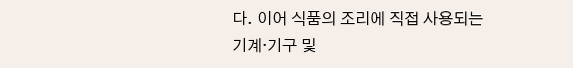다. 이어 식품의 조리에 직접 사용되는 기계·기구 및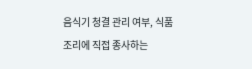음식기 청결 관리 여부, 식품 조리에 직접 종사하는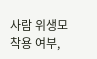사람 위생모 착용 여부,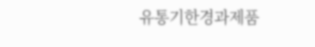유통기한경과제품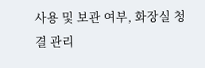사용 및 보관 여부, 화장실 청결 관리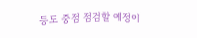등도 중점 점검할 예정이